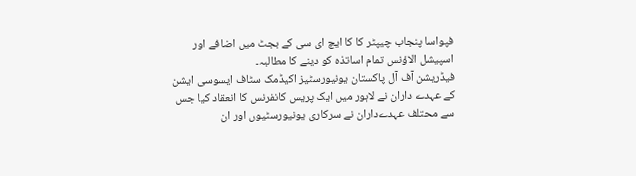فپواسا پنجاب چیپٹر کا کا ایچ ای سی کے بجٹ میں اضافے اور اسپیشل الاؤنس تمام اساتذہ کو دینے کا مطالبہ۔
فیڈریشن آف آل پاکستان یونیورسٹیز اکیڈمک سٹاف ایسوسی ایشن کے عہدے داران نے لاہور میں ایک پریس کانفرنس کا انعقاد کیا جس سے محتلف عہدےداران نے سرکاری یونیورسٹیوں اور ان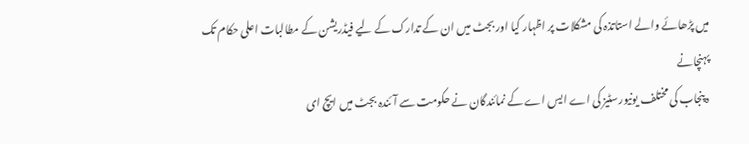میں پڑھائے والے استاتذہ کی مشکلات پر اظہار کیا اور بجٹ میں ان کے تدارک کے لیے فیڈریشن کے مطالبات اعلی حکام تک پہنچانے
ہ پنجاب کی مختلف یونیورسٹیز کی اے ایس اے کے نمائندگان نے حکومت سے آئندہ بجٹ میں ایچ ای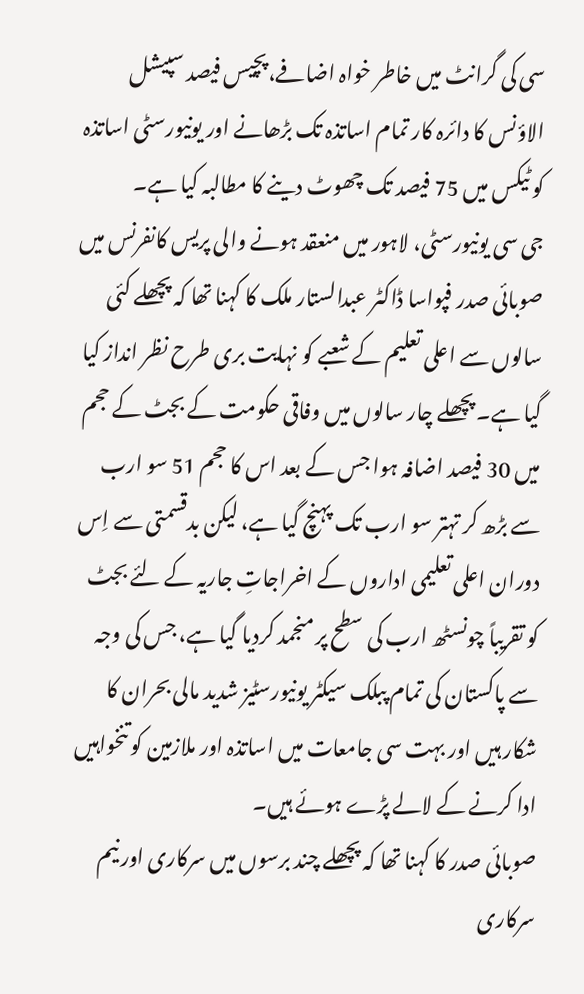سی کی گرانٹ میں خاطر خواہ اضافے،پچیس فیصد سپیشل الاؤنس کا دائرہ کار تمام اساتذہ تک بڑھانے اور یونیورسٹی اساتذہ کو ٹیکس میں 75 فیصد تک چھوٹ دینے کا مطالبہ کیا ہے۔
جی سی یونیورسٹی، لاہور میں منعقد ہونے والی پریس کانفرنس میں صوبائی صدر فپواسا ڈاکٹر عبدالستار ملک کا کہنا تھا کہ پچھلے کئی سالوں سے اعلی تعلیم کے شعبے کو نہایت بری طرح نظر انداز کیا گیا ہے۔ پچھلے چار سالوں میں وفاقی حکومت کے بجٹ کے حجم میں 30 فیصد اضافہ ہوا جس کے بعد اس کا حجم 51 سو ارب سے بڑھ کر تہتر سو ارب تک پہنچ گیا ہے، لیکن بدقسمتی سے اِس دوران اعلی تعلیمی اداروں کے اخراجاتِ جاریہ کے لئے بجٹ کو تقریباً چونسٹھ ارب کی سطح پر منجمد کردیا گیا ہے، جس کی وجہ سے پاکستان کی تمام پبلک سیکٹر یونیورسٹیز شدید مالی بحران کا شکار ہیں اور بہت سی جامعات میں اساتذہ اور ملازمین کو تنخواہیں ادا کرنے کے لالے پڑے ہوئے ہیں۔
صوبائی صدر کا کہنا تھا کہ پچھلے چند برسوں میں سرکاری اور نیم سرکاری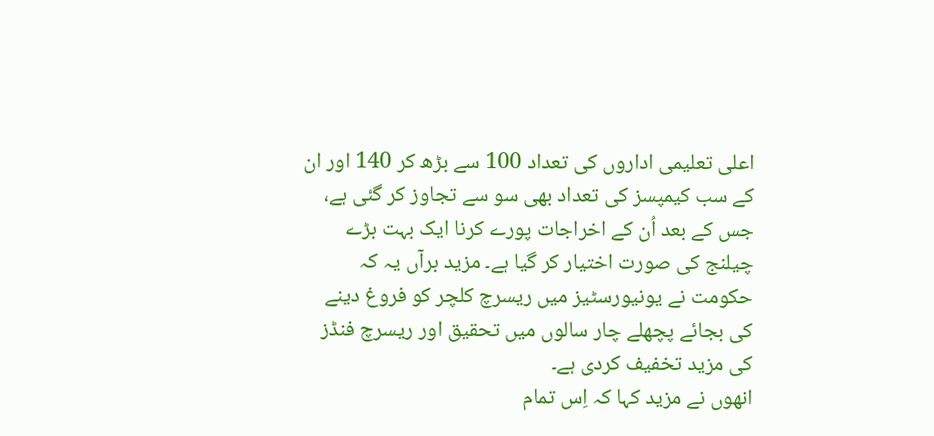اعلی تعلیمی اداروں کی تعداد 100 سے بڑھ کر 140 اور ان کے سب کیمپسز کی تعداد بھی سو سے تجاوز کر گئی ہے، جس کے بعد اُن کے اخراجات پورے کرنا ایک بہت بڑے چیلنج کی صورت اختیار کر گیا ہے۔ مزید برآں یہ کہ حکومت نے یونیورسٹیز میں ریسرچ کلچر کو فروغ دینے کی بجائے پچھلے چار سالوں میں تحقیق اور ریسرچ فنڈز کی مزید تخفیف کردی ہے۔
انھوں نے مزید کہا کہ اِس تمام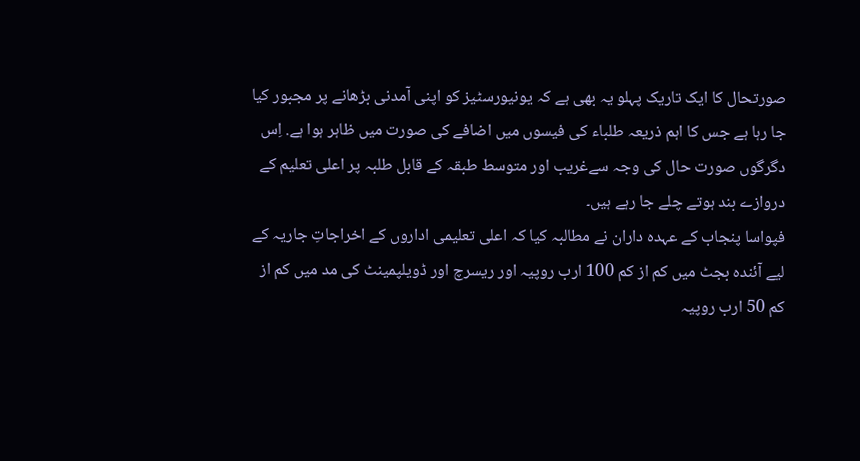صورتحال کا ایک تاریک پہلو یہ بھی ہے کہ یونیورسٹیز کو اپنی آمدنی بڑھانے پر مجبور کیا جا رہا ہے جس کا اہم ذریعہ طلباء کی فیسوں میں اضافے کی صورت میں ظاہر ہوا ہے. اِس دگرگوں صورت حال کی وجہ سےغریب اور متوسط طبقہ کے قابل طلبہ پر اعلی تعلیم کے دروازے بند ہوتے چلے جا رہے ہیں۔
فپواسا پنجاب کے عہدہ داران نے مطالبہ کیا کہ اعلی تعلیمی اداروں کے اخراجاتِ جاریہ کے لیے آئندہ بجٹ میں کم از کم 100 ارب روپیہ اور ریسرچ اور ڈویلپمینٹ کی مد میں کم از کم 50 ارب روپیہ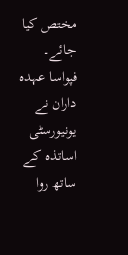مختص کیا جائے۔
فپواسا عہدہ داران نے یونیورسٹی اساتذہ کے ساتھ روا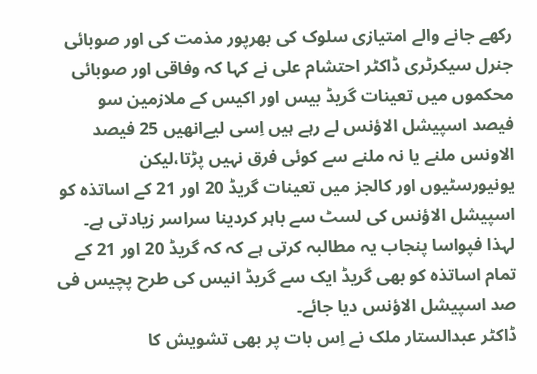رکھے جانے والے امتیازی سلوک کی بھرپور مذمت کی اور صوبائی جنرل سیکرٹری ڈاکٹر احتشام علی نے کہا کہ وفاقی اور صوبائی محکموں میں تعینات گریڈ بیس اور اکیس کے ملازمین سو فیصد اسپیشل الاؤنس لے رہے ہیں اِسی لیےانھیں 25 فیصد الاونس ملنے یا نہ ملنے سے کوئی فرق نہیں پڑتا،لیکن یونیورسٹیوں اور کالجز میں تعینات گریڈ 20 اور 21 کے اساتذہ کو اسپیشل الاؤنس کی لسٹ سے باہر کردینا سراسر زیادتی ہے۔ لہذا فپواسا پنجاب یہ مطالبہ کرتی ہے کہ کہ گریڈ 20 اور 21 کے تمام اساتذہ کو بھی گریڈ ایک سے گریڈ انیس کی طرح پچیس فی صد اسپیشل الاؤنس دیا جائے۔
ڈاکٹر عبدالستار ملک نے اِس بات پر بھی تشویش کا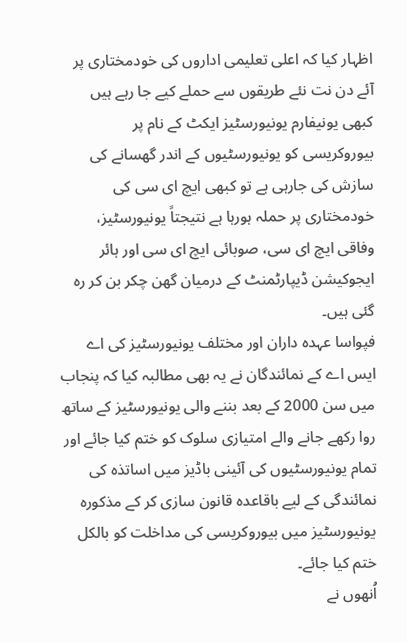اظہار کیا کہ اعلی تعلیمی اداروں کی خودمختاری پر آئے دن نت نئے طریقوں سے حملے کیے جا رہے ہیں کبھی یونیفارم یونیورسٹیز ایکٹ کے نام پر بیوروکریسی کو یونیورسٹیوں کے اندر گھسانے کی سازش کی جارہی ہے تو کبھی ایچ ای سی کی خودمختاری پر حملہ ہورہا ہے نتیجتاً یونیورسٹیز، وفاقی ایچ ای سی، صوبائی ایچ ای سی اور ہائر ایجوکیشن ڈیپارٹمنٹ کے درمیان گھن چکر بن کر رہ گئی ہیں۔
فپواسا عہدہ داران اور مختلف یونیورسٹیز کی اے ایس اے کے نمائندگان نے یہ بھی مطالبہ کیا کہ پنجاب میں سن 2000 کے بعد بننے والی یونیورسٹیز کے ساتھ روا رکھے جانے والے امتیازی سلوک کو ختم کیا جائے اور تمام یونیورسٹیوں کی آئینی باڈیز میں اساتذہ کی نمائندگی کے لیے باقاعدہ قانون سازی کر کے مذکورہ یونیورسٹیز میں بیوروکریسی کی مداخلت کو بالکل ختم کیا جائے۔
اُنھوں نے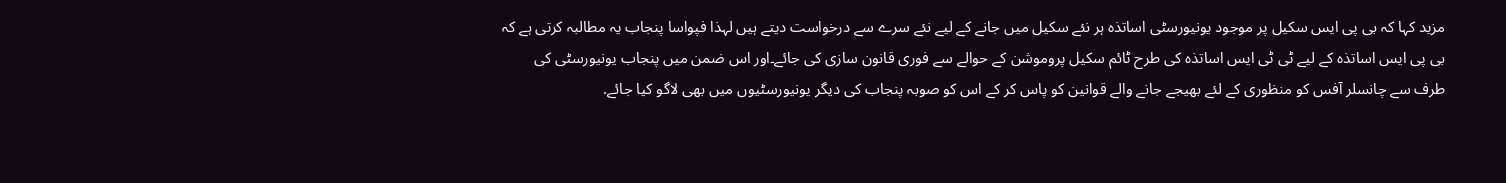مزید کہا کہ بی پی ایس سکیل پر موجود یونیورسٹی اساتذہ ہر نئے سکیل میں جانے کے لیے نئے سرے سے درخواست دیتے ہیں لہذا فپواسا پنجاب یہ مطالبہ کرتی ہے کہ بی پی ایس اساتذہ کے لیے ٹی ٹی ایس اساتذہ کی طرح ٹائم سکیل پروموشن کے حوالے سے فوری قانون سازی کی جائے۔اور اس ضمن میں پنجاب یونیورسٹی کی طرف سے چانسلر آفس کو منظوری کے لئے بھیجے جانے والے قوانین کو پاس کر کے اس کو صوبہ پنجاب کی دیگر یونیورسٹیوں میں بھی لاگو کیا جائے.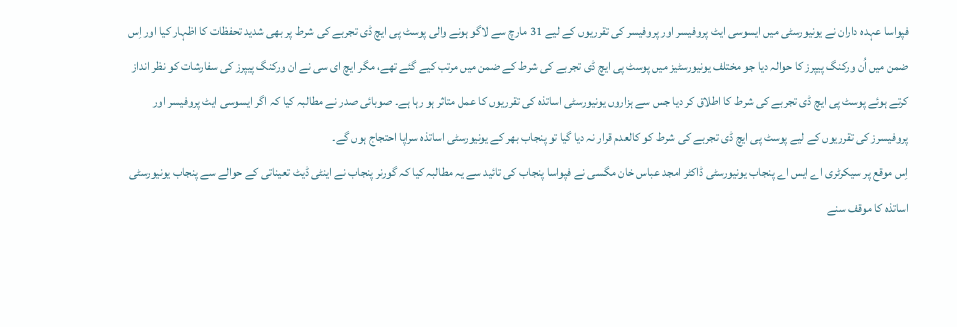فپواسا عہدہ داران نے یونیورسٹی میں ایسوسی ایٹ پروفیسر اور پروفیسر کی تقرریوں کے لیے 31 مارچ سے لاگو ہونے والی پوسٹ پی ایچ ڈی تجربے کی شرط پر بھی شدید تحفظات کا اظہار کیا اور اِس ضمن میں اُن ورکنگ پیپرز کا حوالہ دیا جو مختلف یونیورسٹیز میں پوسٹ پی ایچ ڈی تجربے کی شرط کے ضمن میں مرتب کیے گئے تھے، مگر ایچ ای سی نے ان ورکنگ پیپرز کی سفارشات کو نظر انداز کرتے ہوئے پوسٹ پی ایچ ڈی تجربے کی شرط کا اطلاق کر دیا جس سے ہزاروں یونیورسٹی اساتذہ کی تقرریوں کا عمل متاثر ہو رہا ہے۔ صوبائی صدر نے مطالبہ کیا کہ اگر ایسوسی ایٹ پروفیسر اور پروفیسرز کی تقرریوں کے لیے پوسٹ پی ایچ ڈی تجربے کی شرط کو کالعدم قرار نہ دیا گیا تو پنجاب بھر کے یونیورسٹی اساتذہ سراپا احتجاج ہوں گے۔
اِس موقع پر سیکرٹری اے ایس اے پنجاب یونیورسٹی ڈاکٹر امجد عباس خان مگسی نے فپواسا پنجاب کی تائید سے یہ مطالبہ کیا کہ گورنر پنجاب نے اینٹی ڈیٹ تعیناتی کے حوالے سے پنجاب یونیورسٹی اساتذہ کا موقف سنے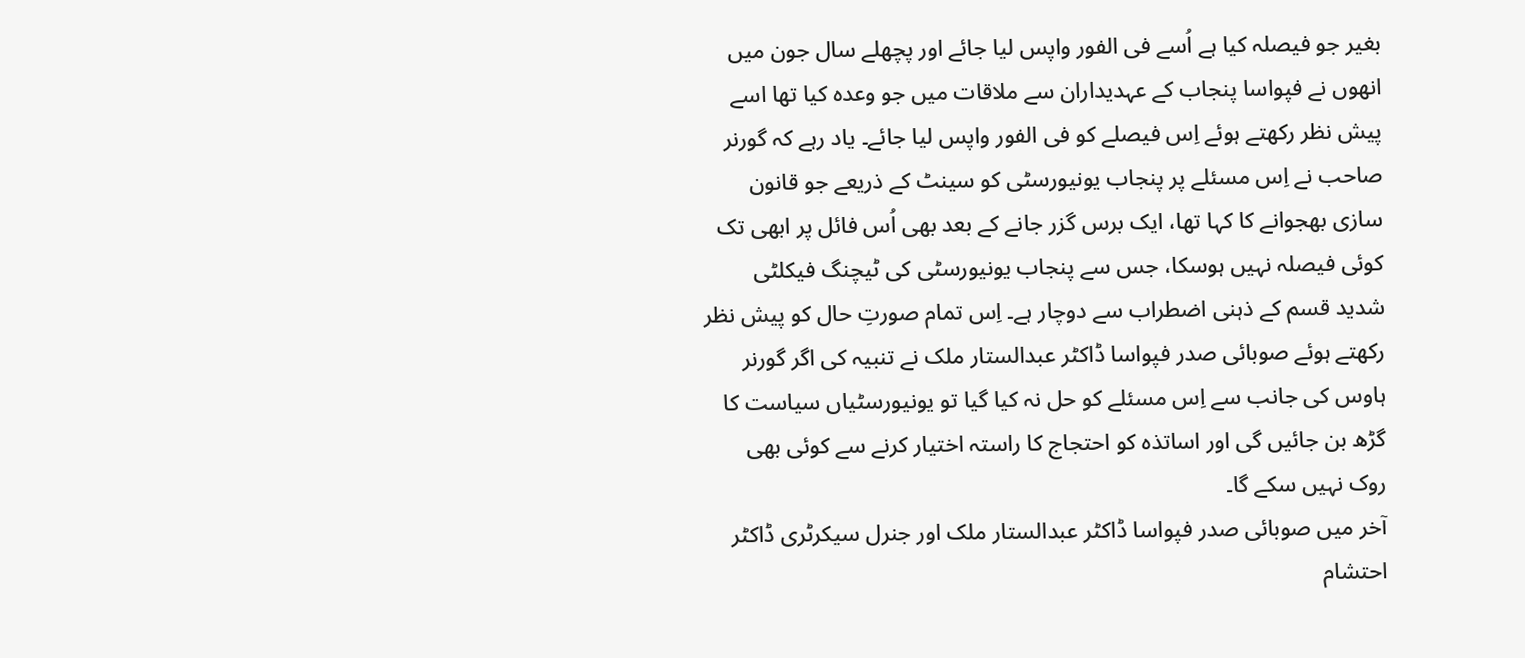بغیر جو فیصلہ کیا ہے اُسے فی الفور واپس لیا جائے اور پچھلے سال جون میں انھوں نے فپواسا پنجاب کے عہدیداران سے ملاقات میں جو وعدہ کیا تھا اسے پیش نظر رکھتے ہوئے اِس فیصلے کو فی الفور واپس لیا جائے۔ یاد رہے کہ گورنر صاحب نے اِس مسئلے پر پنجاب یونیورسٹی کو سینٹ کے ذریعے جو قانون سازی بھجوانے کا کہا تھا، ایک برس گزر جانے کے بعد بھی اُس فائل پر ابھی تک کوئی فیصلہ نہیں ہوسکا، جس سے پنجاب یونیورسٹی کی ٹیچنگ فیکلٹی شدید قسم کے ذہنی اضطراب سے دوچار ہے۔ اِس تمام صورتِ حال کو پیش نظر رکھتے ہوئے صوبائی صدر فپواسا ڈاکٹر عبدالستار ملک نے تنبیہ کی اگر گورنر ہاوس کی جانب سے اِس مسئلے کو حل نہ کیا گیا تو یونیورسٹیاں سیاست کا گڑھ بن جائیں گی اور اساتذہ کو احتجاج کا راستہ اختیار کرنے سے کوئی بھی روک نہیں سکے گا۔
آخر میں صوبائی صدر فپواسا ڈاکٹر عبدالستار ملک اور جنرل سیکرٹری ڈاکٹر احتشام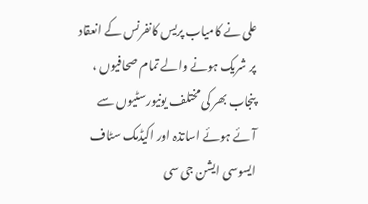علی نے کامیاب پریس کانفرنس کے انعقاد پر شریک ہونے والے تمام صحافیوں ، پنجاب بھر کی مختلف یونیورسٹیوں سے آئے ہوئے اساتذہ اور اکیڈمک سٹاف ایسوسی ایشن جی سی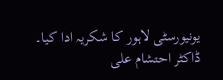یونیورسٹی لاہور کا شکریہ ادا کیا۔
ڈاکٹر احتشام علی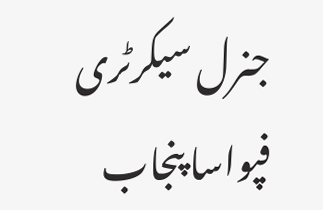جنرل سیکرٹری فپواسا پنجاب